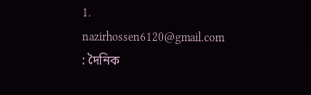1. nazirhossen6120@gmail.com : দৈনিক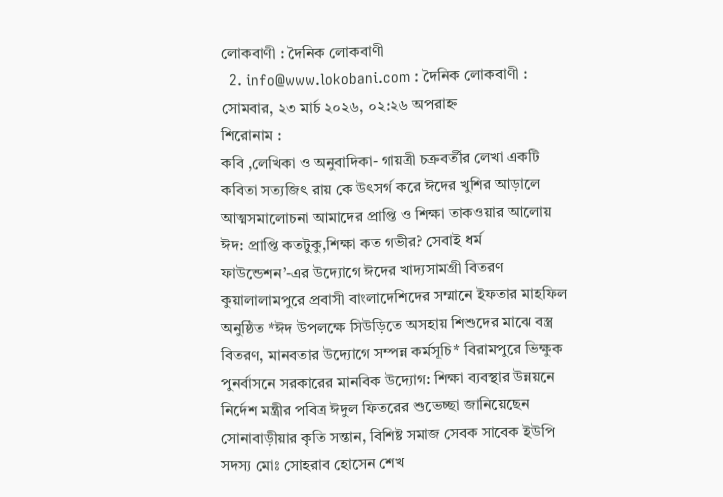লোকবাণী : দৈনিক লোকবাণী
  2. info@www.lokobani.com : দৈনিক লোকবাণী :
সোমবার, ২৩ মার্চ ২০২৬, ০২:২৬ অপরাহ্ন
শিরোনাম :
কবি ,লেখিকা ও অনুবাদিকা- গায়ত্রী চক্রবর্তীর লেখা একটি কবিতা সত্যজিৎ রায় কে উৎসর্গ করে ঈদের খুশির আড়ালে আত্মসমালোচনা আমাদের প্রাপ্তি ও শিক্ষা তাকওয়ার আলোয় ঈদ: প্রাপ্তি কতটুকু,শিক্ষা কত গভীর? সেবাই ধর্ম ফাউন্ডেশন’-এর উদ্যোগে ঈদের খাদ্যসামগ্রী বিতরণ কুয়ালালামপুরে প্রবাসী বাংলাদেশিদের সম্মানে ইফতার মাহফিল অনুষ্ঠিত *ঈদ উপলক্ষে সিউড়িতে অসহায় শিশুদের মাঝে বস্ত্র বিতরণ, মানবতার উদ্যোগে সম্পন্ন কর্মসূচি* বিরামপুরে ভিক্ষুক পুনর্বাসনে সরকারের মানবিক উদ্যোগ: শিক্ষা ব্যবস্থার উন্নয়নে নির্দেশ মন্ত্রীর পবিত্র ঈদুল ফিতরের শুভেচ্ছা জানিয়েছেন সোনাবাড়ীয়ার কৃতি সন্তান, বিশিষ্ট সমাজ সেবক সাবেক ইউপি সদস্য মোঃ সোহরাব হোসেন শেখ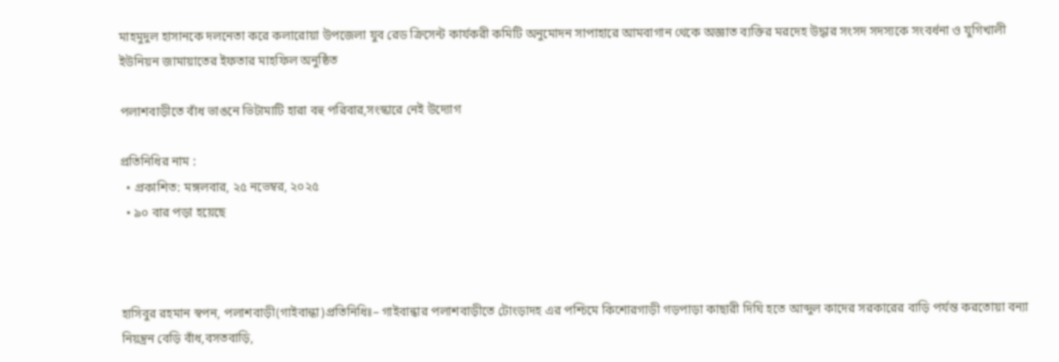মাহমুদুল হাসানকে দলনেতা করে কলারোয়া উপজেলা যুব রেড ক্রিসেন্ট কার্যকরী কমিটি অনুমোদন সাপাহারে আমবাগান থেকে অজ্ঞাত ব্যক্তির মরদেহ উদ্ধার সংসদ সদস্যকে সংবর্ধনা ও যুগিখালী ইউনিয়ন জামায়াতের ইফতার মাহফিল অনুষ্ঠিত

পলাশবাড়ীতে বাঁধ ভাঙনে ভিটামাটি হারা বহু পরিবার,সংস্কারে নেই উদ্যোগ

প্রতিনিধির নাম :
  • প্রকাশিত: মঙ্গলবার, ২৫ নভেম্বর, ২০২৫
  • ৯০ বার পড়া হয়েছে



হাসিবুর রহমান স্বপন, পলাশবাড়ী(গাইবান্ধা)প্রতিনিধিঃ– গাইবান্ধার পলাশবাড়ীতে টোংড়াদহ এর পশ্চিমে কিশোরগাড়ী গড়পাড়া কাছারী দিঘি হতে আব্দুল কাদের সরকারের বাড়ি পর্যন্ত করতোয়া বন্যা নিয়ন্ত্রন বেড়ি বাঁধ,বসতবাড়ি,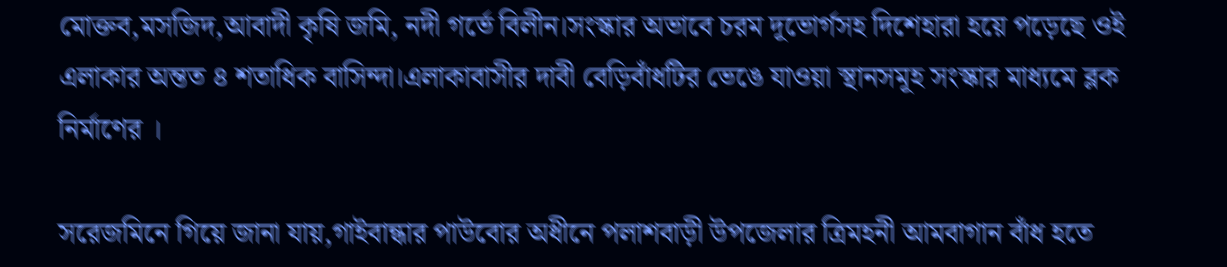মোক্তব,মসজিদ,আবাদী কৃষি জমি, নদী গর্ভে বিলীন।সংস্কার অভাবে চরম দূভোর্গসহ দিশেহারা হয়ে পড়েছে ওই এলাকার অন্তত ৪ শতাধিক বাসিন্দা।এলাকাবাসীর দাবী বেড়িবাঁধটির ভেঙে যাওয়া স্থানসমূহ সংস্কার মাধ্যমে ব্লক নির্মাণের ।

সরেজমিনে গিয়ে জানা যায়,গাইবান্ধার পাউবোর অধীনে পলাশবাড়ী উপজেলার ত্রিমহনী আমবাগান বাঁধ হতে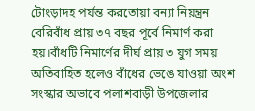টোংড়াদহ পর্যন্ত করতোয়া বন্যা নিয়ন্ত্রন বেরিবাঁধ প্রায় ৩৭ বছর পূর্বে নিমার্ণ করা হয়।বাঁধটি নিমার্ণের দীর্ঘ প্রায় ৩ যুগ সময় অতিবাহিত হলেও বাঁধের ভেঙে যাওয়া অংশ সংস্কার অভাবে পলাশবাড়ী উপজেলার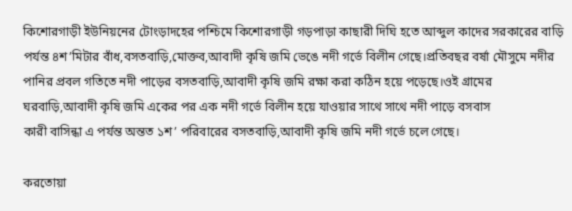কিশোরগাড়ী ইউনিয়নের টোংড়াদহের পশ্চিমে কিশোরগাড়ী গড়পাড়া কাছারী দিঘি হতে আব্দুল কাদের সরকারের বাড়ি পর্যন্ত ৪শ’মিটার বাঁধ,বসতবাড়ি,মোক্তব,আবাদী কৃষি জমি ভেঙে নদী গর্ভে বিলীন গেছে।প্রতিবছর বর্ষা মৌসুমে নদীর পানির প্রবল গতিতে নদী পাড়ের বসতবাড়ি,আবাদী কৃষি জমি রক্ষা করা কঠিন হয়ে পড়েছে।ওই গ্রামের ঘরবাড়ি,আবাদী কৃষি জমি একের পর এক নদী গর্ভে বিলীন হয়ে যাওয়ার সাথে সাথে নদী পাড়ে বসবাস
কারী বাসিন্ধা এ পর্যন্ত অন্তত ১শ’ পরিবারের বসতবাড়ি,আবাদী কৃষি জমি নদী গর্ভে চলে গেছে।

করতোয়া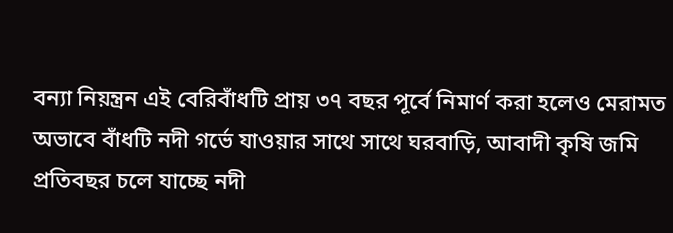বন্যা নিয়ন্ত্রন এই বেরিবাঁধটি প্রায় ৩৭ বছর পূর্বে নিমার্ণ করা হলেও মেরামত অভাবে বাঁধটি নদী গর্ভে যাওয়ার সাথে সাথে ঘরবাড়ি, আবাদী কৃষি জমি প্রতিবছর চলে যাচ্ছে নদী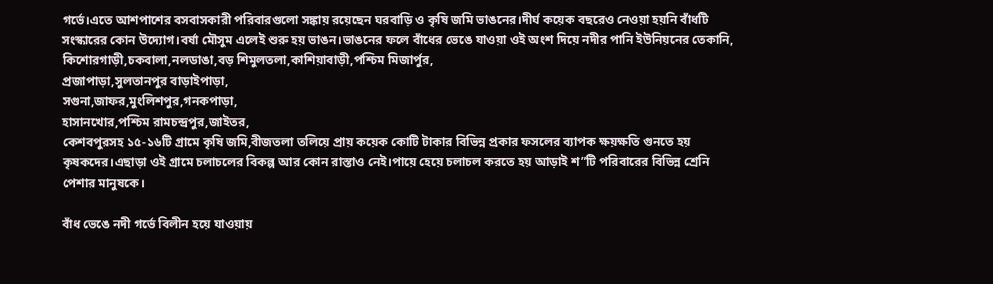গর্ভে।এতে আশপাশের বসবাসকারী পরিবারগুলো সঙ্কায় রয়েছেন ঘরবাড়ি ও কৃষি জমি ভাঙনের।দীর্ঘ কয়েক বছরেও নেওয়া হয়নি বাঁধটি সংস্কারের কোন উদ্যোগ।বর্ষা মৌসুম এলেই শুরু হয় ভাঙন।ভাঙনের ফলে বাঁধের ভেঙে যাওয়া ওই অংশ দিয়ে নদীর পানি ইউনিয়নের তেকানি,
কিশোরগাড়ী,চকবালা,নলডাঙা,বড় শিমুলতলা,কাশিয়াবাড়ী,পশ্চিম মিজার্পুর,
প্রজাপাড়া,সুলতানপুর বাড়াইপাড়া,
সগুনা,জাফর,মুংলিশপুর,গনকপাড়া,
হাসানখোর,পশ্চিম রামচন্দ্রপুর,জাইতর,
কেশবপুরসহ ১৫-১৬টি গ্রামে কৃষি জমি,বীজতলা তলিয়ে প্রায় কয়েক কোটি টাকার বিভিন্ন প্রকার ফসলের ব্যাপক ক্ষয়ক্ষতি গুনতে হয় কৃষকদের।এছাড়া ওই গ্রামে চলাচলের বিকল্প আর কোন রাস্তাও নেই।পায়ে হেয়ে চলাচল করতে হয় আড়াই শ”টি পরিবারের বিভিন্ন শ্রেনি পেশার মানুষকে।

বাঁধ ভেঙে নদী গর্ভে বিলীন হয়ে যাওয়ায়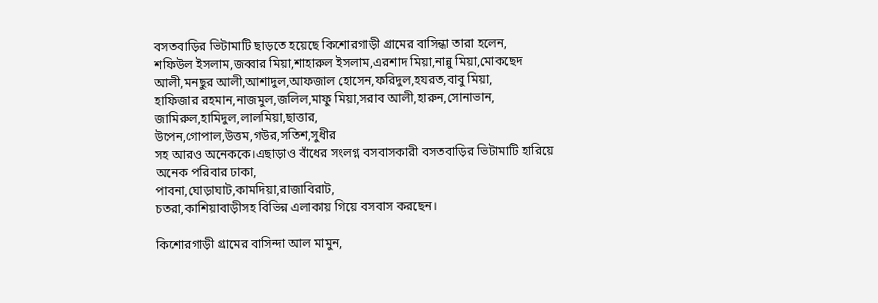বসতবাড়ির ভিটামাটি ছাড়তে হয়েছে কিশোরগাড়ী গ্রামের বাসিন্ধা তারা হলেন,
শফিউল ইসলাম,জব্বার মিয়া,শাহারুল ইসলাম,এরশাদ মিয়া,নান্নু মিয়া,মোকছেদ আলী,মনছুর আলী,আশাদুল,আফজাল হোসেন,ফরিদুল,হযরত,বাবু মিয়া,
হাফিজার রহমান,নাজমুল,জলিল,মাফু মিয়া,সরাব আলী,হারুন,সোনাভান,
জামিরুল,হামিদুল,লালমিয়া,ছাত্তার,
উপেন,গোপাল,উত্তম,গউর,সতিশ,সুধীর
সহ আরও অনেককে।এছাড়াও বাঁধের সংলগ্ন বসবাসকারী বসতবাড়ির ভিটামাটি হারিয়ে অনেক পরিবার ঢাকা,
পাবনা,ঘোড়াঘাট,কামদিয়া,রাজাবিরাট,
চতরা,কাশিয়াবাড়ীসহ বিভিন্ন এলাকায় গিয়ে বসবাস করছেন।

কিশোরগাড়ী গ্রামের বাসিন্দা আল মামুন,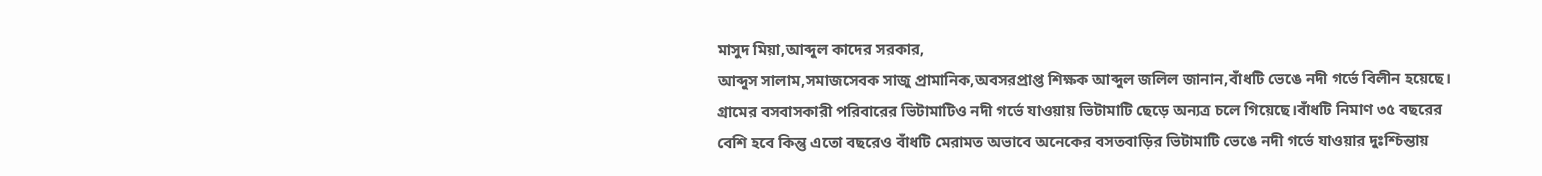মাসুদ মিয়া,আব্দুল কাদের সরকার,
আব্দুস সালাম,সমাজসেবক সাজু প্রামানিক,অবসরপ্রাপ্ত শিক্ষক আব্দুল জলিল জানান,বাঁধটি ভেঙে নদী গর্ভে বিলীন হয়েছে। গ্রামের বসবাসকারী পরিবারের ভিটামাটিও নদী গর্ভে যাওয়ায় ভিটামাটি ছেড়ে অন্যত্র চলে গিয়েছে।বাঁধটি নিমাণ ৩৫ বছরের বেশি হবে কিন্তু এতো বছরেও বাঁধটি মেরামত অভাবে অনেকের বসতবাড়ির ভিটামাটি ভেঙে নদী গর্ভে যাওয়ার দুঃশ্চিন্তায়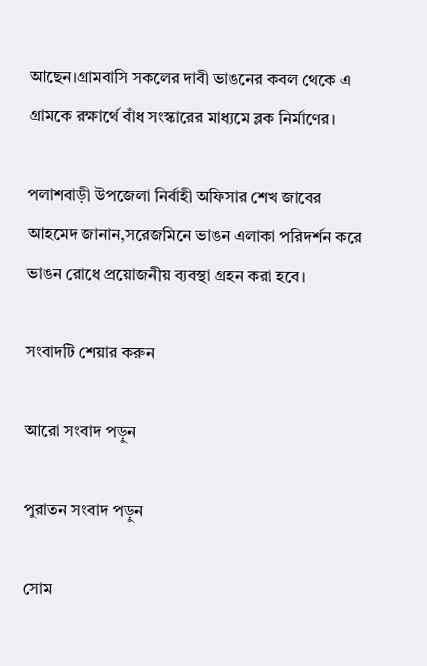আছেন।গ্রামবাসি সকলের দাবী ভাঙনের কবল থেকে এ গ্রামকে রক্ষার্থে বাঁধ সংস্কারের মাধ্যমে ব্লক নির্মাণের।

পলাশবাড়ী উপজেলা নির্বাহী অফিসার শেখ জাবের আহমেদ জানান,সরেজমিনে ভাঙন এলাকা পরিদর্শন করে ভাঙন রোধে প্রয়োজনীয় ব্যবস্থা গ্রহন করা হবে।

সংবাদটি শেয়ার করুন

আরো সংবাদ পড়ুন

পুরাতন সংবাদ পড়ুন

সোম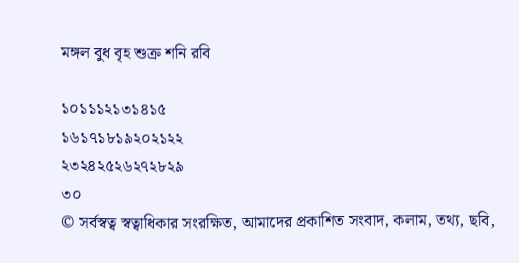মঙ্গল বুধ বৃহ শুক্র শনি রবি

১০১১১২১৩১৪১৫
১৬১৭১৮১৯২০২১২২
২৩২৪২৫২৬২৭২৮২৯
৩০
© সর্বস্বত্ব স্বত্বাধিকার সংরক্ষিত, আমাদের প্রকাশিত সংবাদ, কলাম, তথ্য, ছবি,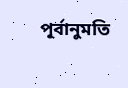পূর্বানুমতি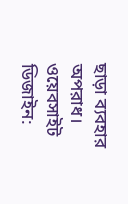ছাড়া ব্যবহার অপরাধ।
ওয়েবসাইট ডিজাইন: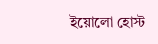ইয়োলো হোস্ট